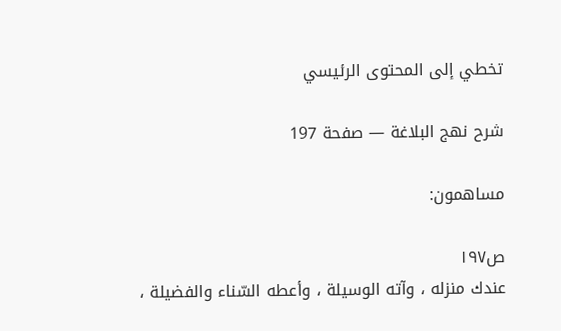تخطي إلى المحتوى الرئيسي

شرح نهج البلاغة — صفحة 197

مساهمون:

ص١٩٧
عندك منزله ، وآته الوسيلة ، وأعطه السّناء والفضيلة ،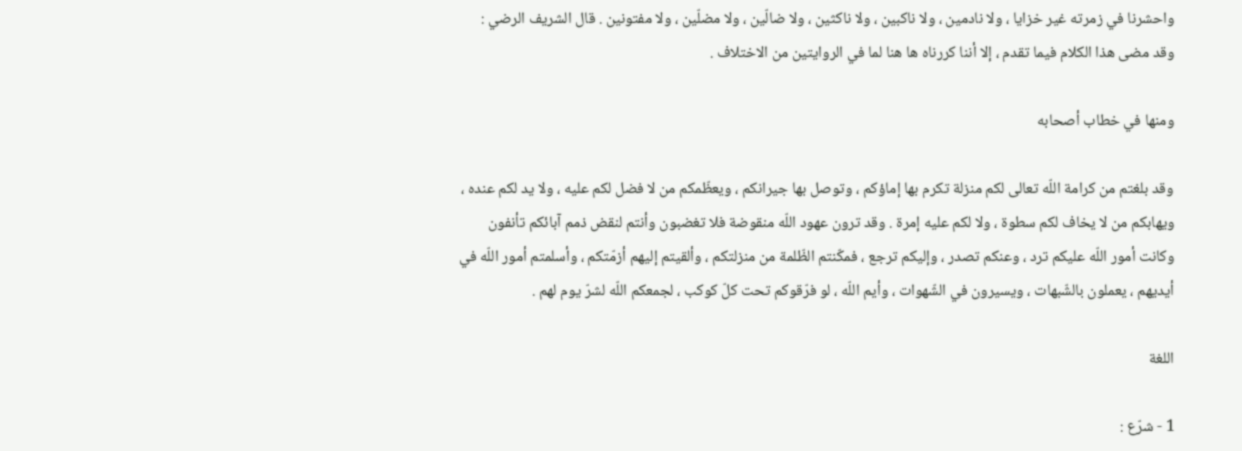واحشرنا في زمرته غير خزايا ، ولا نادمين ، ولا ناكبين ، ولا ناكثين ، ولا ضالّين ، ولا مضلّين ، ولا مفتونين . قال الشريف الرضي : وقد مضى هذا الكلام فيما تقدم ، إلا أننا كررناه ها هنا لما في الروايتين من الاختلاف .

ومنها في خطاب أصحابه

وقد بلغتم من كرامة اللّه تعالى لكم منزلة تكرم بها إماؤكم ، وتوصل بها جيرانكم ، ويعظّمكم من لا فضل لكم عليه ، ولا يد لكم عنده ، ويهابكم من لا يخاف لكم سطوة ، ولا لكم عليه إمرة . وقد ترون عهود اللّه منقوضة فلا تغضبون وأنتم لنقض ذمم آبائكم تأنفون وكانت أمور اللّه عليكم ترد ، وعنكم تصدر ، وإليكم ترجع ، فمكّنتم الظّلمة من منزلتكم ، وألقيتم إليهم أزمّتكم ، وأسلمتم أمور اللّه في أيديهم ، يعملون بالشّبهات ، ويسيرون في الشّهوات ، وأيم اللّه ، لو فرّقوكم تحت كلّ كوكب ، لجمعكم اللّه لشرّ يوم لهم .

اللغة

1 - شرّع :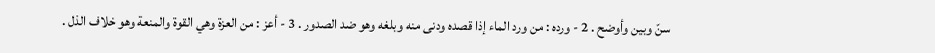سنّ وبين وأوضح . 2 - ورده : من ورد الماء إذا قصده ودنى منه وبلغه وهو ضد الصدور . 3 - أعز : من العزة وهي القوة والمنعة وهو خلاف الذل .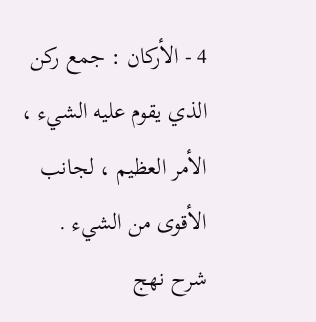4 - الأركان : جمع ركن الذي يقوم عليه الشيء ، الأمر العظيم ، لجانب الأقوى من الشيء .
شرح نهج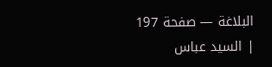البلاغة — صفحة 197 | السيد عباس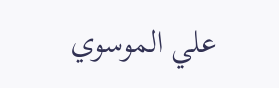علي الموسوي